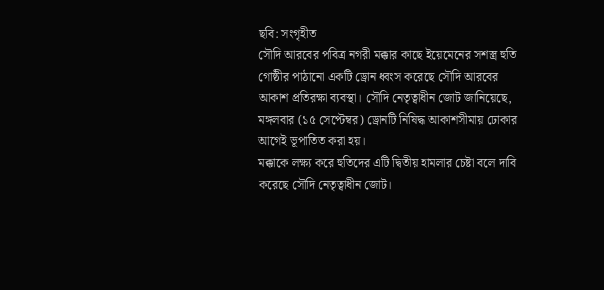ছবি: সংগৃহীত
সৌদি আরবের পবিত্র নগরী মক্কার কাছে ইয়েমেনের সশস্ত্র হুতি গোষ্ঠীর পাঠানো একটি ড্রোন ধ্বংস করেছে সৌদি আরবের আকাশ প্রতিরক্ষা ব্যবস্থা। সৌদি নেতৃত্বাধীন জোট জানিয়েছে, মঙ্গলবার (১৫ সেপ্টেম্বর) ড্রোনটি নিষিদ্ধ আকাশসীমায় ঢোকার আগেই ভূপাতিত করা হয়।
মক্কাকে লক্ষ্য করে হুতিদের এটি দ্বিতীয় হামলার চেষ্টা বলে দাবি করেছে সৌদি নেতৃত্বাধীন জোট।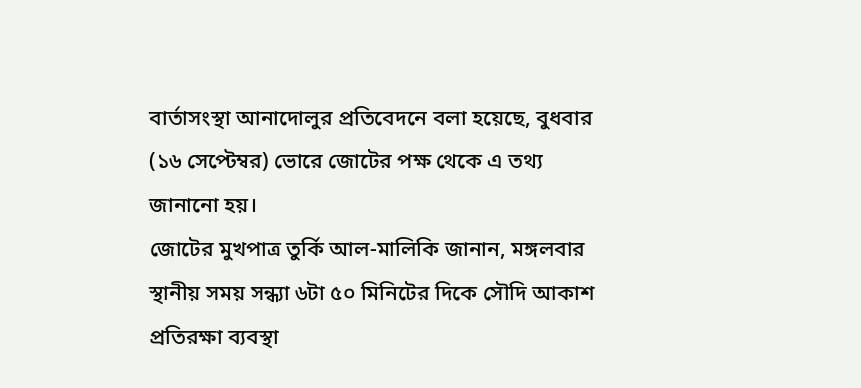বার্তাসংস্থা আনাদোলুর প্রতিবেদনে বলা হয়েছে, বুধবার (১৬ সেপ্টেম্বর) ভোরে জোটের পক্ষ থেকে এ তথ্য জানানো হয়।
জোটের মুখপাত্র তুর্কি আল-মালিকি জানান, মঙ্গলবার স্থানীয় সময় সন্ধ্যা ৬টা ৫০ মিনিটের দিকে সৌদি আকাশ প্রতিরক্ষা ব্যবস্থা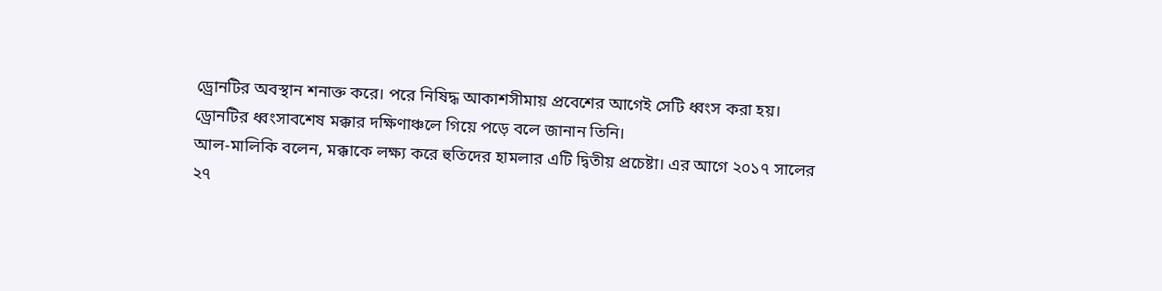ড্রোনটির অবস্থান শনাক্ত করে। পরে নিষিদ্ধ আকাশসীমায় প্রবেশের আগেই সেটি ধ্বংস করা হয়। ড্রোনটির ধ্বংসাবশেষ মক্কার দক্ষিণাঞ্চলে গিয়ে পড়ে বলে জানান তিনি।
আল-মালিকি বলেন, মক্কাকে লক্ষ্য করে হুতিদের হামলার এটি দ্বিতীয় প্রচেষ্টা। এর আগে ২০১৭ সালের ২৭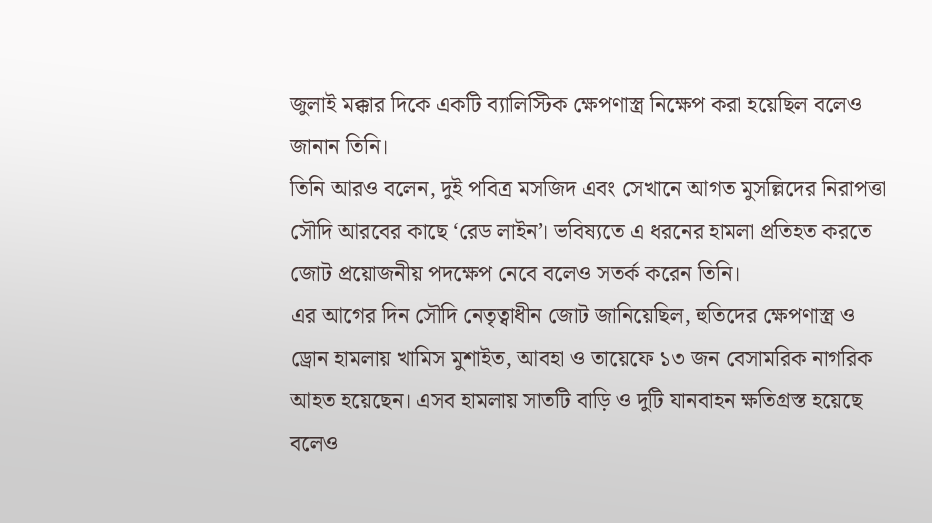জুলাই মক্কার দিকে একটি ব্যালিস্টিক ক্ষেপণাস্ত্র নিক্ষেপ করা হয়েছিল বলেও জানান তিনি।
তিনি আরও বলেন, দুই পবিত্র মসজিদ এবং সেখানে আগত মুসল্লিদের নিরাপত্তা সৌদি আরবের কাছে ‘রেড লাইন’। ভবিষ্যতে এ ধরনের হামলা প্রতিহত করতে জোট প্রয়োজনীয় পদক্ষেপ নেবে বলেও সতর্ক করেন তিনি।
এর আগের দিন সৌদি নেতৃত্বাধীন জোট জানিয়েছিল, হুতিদের ক্ষেপণাস্ত্র ও ড্রোন হামলায় খামিস মুশাইত, আবহা ও তায়েফে ১৩ জন বেসামরিক নাগরিক আহত হয়েছেন। এসব হামলায় সাতটি বাড়ি ও দুটি যানবাহন ক্ষতিগ্রস্ত হয়েছে বলেও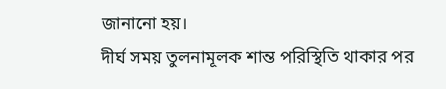জানানো হয়।
দীর্ঘ সময় তুলনামূলক শান্ত পরিস্থিতি থাকার পর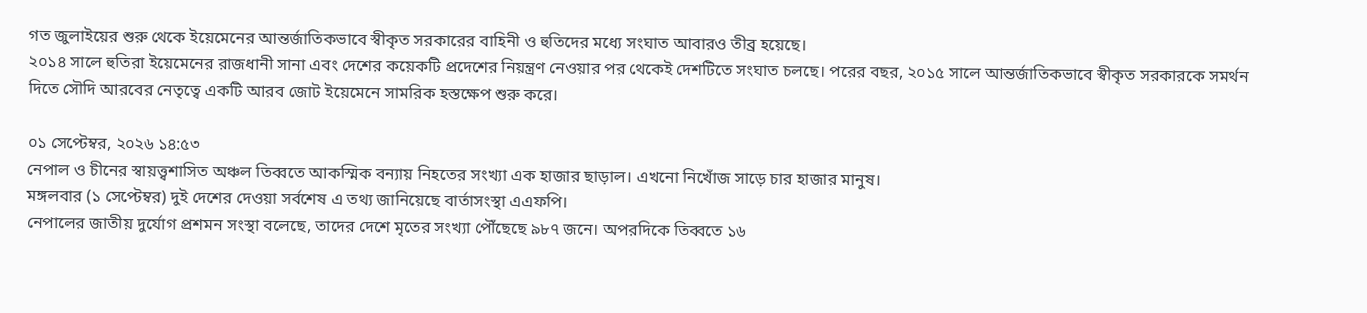গত জুলাইয়ের শুরু থেকে ইয়েমেনের আন্তর্জাতিকভাবে স্বীকৃত সরকারের বাহিনী ও হুতিদের মধ্যে সংঘাত আবারও তীব্র হয়েছে।
২০১৪ সালে হুতিরা ইয়েমেনের রাজধানী সানা এবং দেশের কয়েকটি প্রদেশের নিয়ন্ত্রণ নেওয়ার পর থেকেই দেশটিতে সংঘাত চলছে। পরের বছর, ২০১৫ সালে আন্তর্জাতিকভাবে স্বীকৃত সরকারকে সমর্থন দিতে সৌদি আরবের নেতৃত্বে একটি আরব জোট ইয়েমেনে সামরিক হস্তক্ষেপ শুরু করে।

০১ সেপ্টেম্বর, ২০২৬ ১৪:৫৩
নেপাল ও চীনের স্বায়ত্ত্বশাসিত অঞ্চল তিব্বতে আকস্মিক বন্যায় নিহতের সংখ্যা এক হাজার ছাড়াল। এখনো নিখোঁজ সাড়ে চার হাজার মানুষ।
মঙ্গলবার (১ সেপ্টেম্বর) দুই দেশের দেওয়া সর্বশেষ এ তথ্য জানিয়েছে বার্তাসংস্থা এএফপি।
নেপালের জাতীয় দুর্যোগ প্রশমন সংস্থা বলেছে, তাদের দেশে মৃতের সংখ্যা পৌঁছেছে ৯৮৭ জনে। অপরদিকে তিব্বতে ১৬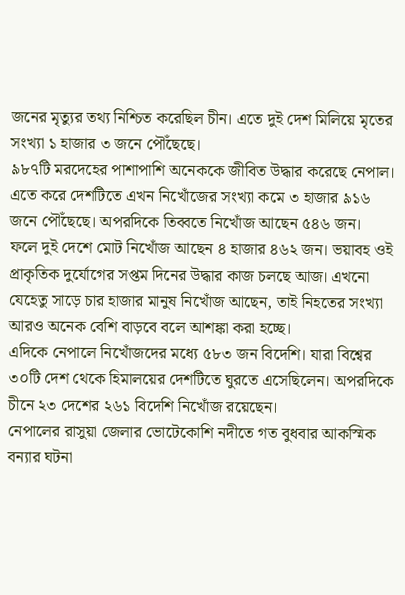জনের মৃত্যুর তথ্য নিশ্চিত করেছিল চীন। এতে দুই দেশ মিলিয়ে মৃতের সংখ্যা ১ হাজার ৩ জনে পৌঁছেছে।
৯৮৭টি মরদেহের পাশাপাশি অনেককে জীবিত উদ্ধার করেছে নেপাল। এতে করে দেশটিতে এখন নিখোঁজের সংখ্যা কমে ৩ হাজার ৯১৬ জনে পৌঁছেছে। অপরদিকে তিব্বতে নিখোঁজ আছেন ৫৪৬ জন।
ফলে দুই দেশে মোট নিখোঁজ আছেন ৪ হাজার ৪৬২ জন। ভয়াবহ ওই প্রাকৃতিক দুর্যোগের সপ্তম দিনের উদ্ধার কাজ চলছে আজ। এখনো যেহেতু সাড়ে চার হাজার মানুষ নিখোঁজ আছেন, তাই নিহতের সংখ্যা আরও অনেক বেশি বাড়বে বলে আশঙ্কা করা হচ্ছে।
এদিকে নেপালে নিখোঁজদের মধ্যে ৫৮৩ জন বিদেশি। যারা বিশ্বের ৩০টি দেশ থেকে হিমালয়ের দেশটিতে ঘুরতে এসেছিলেন। অপরদিকে চীনে ২৩ দেশের ২৬১ বিদেশি নিখোঁজ রয়েছেন।
নেপালের রাসুয়া জেলার ভোটেকোশি নদীতে গত বুধবার আকস্মিক বন্যার ঘটনা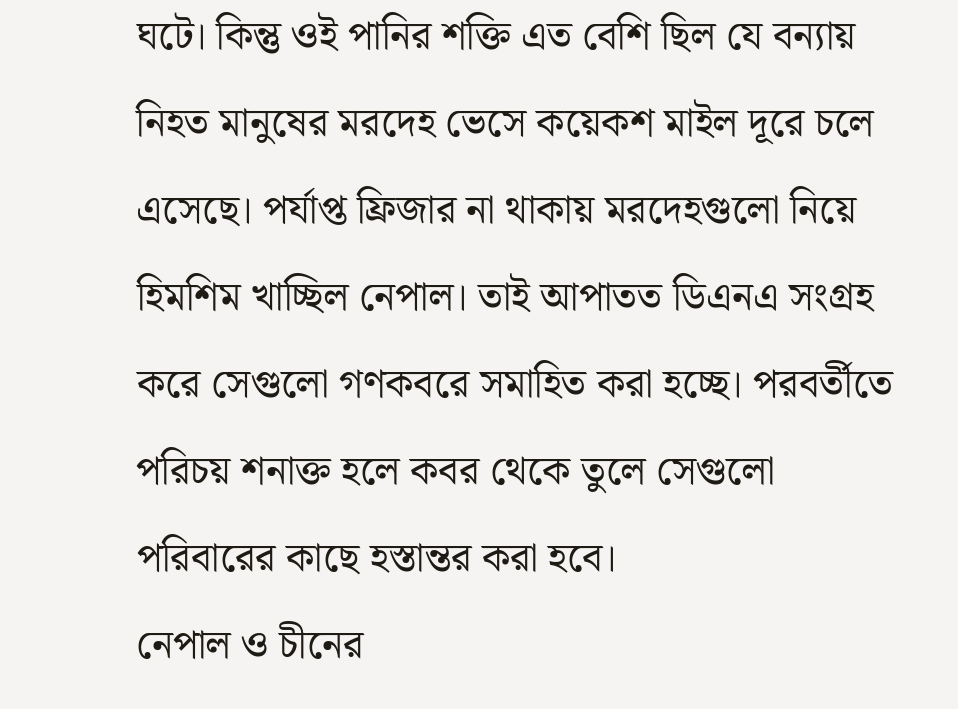ঘটে। কিন্তু ওই পানির শক্তি এত বেশি ছিল যে বন্যায় নিহত মানুষের মরদেহ ভেসে কয়েকশ মাইল দূরে চলে এসেছে। পর্যাপ্ত ফ্রিজার না থাকায় মরদেহগুলো নিয়ে হিমশিম খাচ্ছিল নেপাল। তাই আপাতত ডিএনএ সংগ্রহ করে সেগুলো গণকবরে সমাহিত করা হচ্ছে। পরবর্তীতে পরিচয় শনাক্ত হলে কবর থেকে তুলে সেগুলো পরিবারের কাছে হস্তান্তর করা হবে।
নেপাল ও চীনের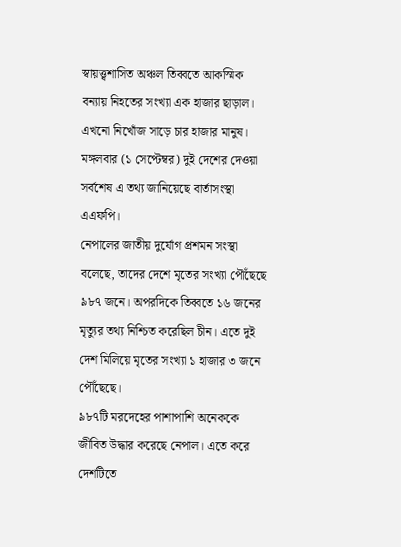স্বায়ত্ত্বশাসিত অঞ্চল তিব্বতে আকস্মিক বন্যায় নিহতের সংখ্যা এক হাজার ছাড়াল। এখনো নিখোঁজ সাড়ে চার হাজার মানুষ।
মঙ্গলবার (১ সেপ্টেম্বর) দুই দেশের দেওয়া সর্বশেষ এ তথ্য জানিয়েছে বার্তাসংস্থা এএফপি।
নেপালের জাতীয় দুর্যোগ প্রশমন সংস্থা বলেছে, তাদের দেশে মৃতের সংখ্যা পৌঁছেছে ৯৮৭ জনে। অপরদিকে তিব্বতে ১৬ জনের মৃত্যুর তথ্য নিশ্চিত করেছিল চীন। এতে দুই দেশ মিলিয়ে মৃতের সংখ্যা ১ হাজার ৩ জনে পৌঁছেছে।
৯৮৭টি মরদেহের পাশাপাশি অনেককে জীবিত উদ্ধার করেছে নেপাল। এতে করে দেশটিতে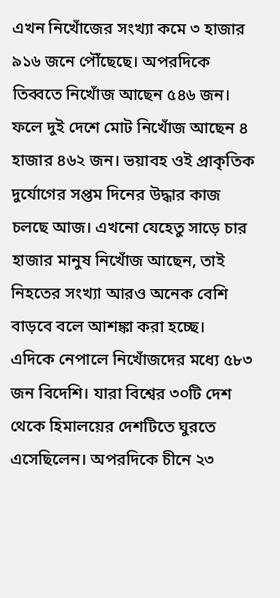এখন নিখোঁজের সংখ্যা কমে ৩ হাজার ৯১৬ জনে পৌঁছেছে। অপরদিকে তিব্বতে নিখোঁজ আছেন ৫৪৬ জন।
ফলে দুই দেশে মোট নিখোঁজ আছেন ৪ হাজার ৪৬২ জন। ভয়াবহ ওই প্রাকৃতিক দুর্যোগের সপ্তম দিনের উদ্ধার কাজ চলছে আজ। এখনো যেহেতু সাড়ে চার হাজার মানুষ নিখোঁজ আছেন, তাই নিহতের সংখ্যা আরও অনেক বেশি বাড়বে বলে আশঙ্কা করা হচ্ছে।
এদিকে নেপালে নিখোঁজদের মধ্যে ৫৮৩ জন বিদেশি। যারা বিশ্বের ৩০টি দেশ থেকে হিমালয়ের দেশটিতে ঘুরতে এসেছিলেন। অপরদিকে চীনে ২৩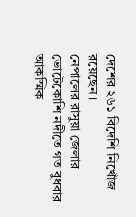দেশের ২৬১ বিদেশি নিখোঁজ রয়েছেন।
নেপালের রাসুয়া জেলার ভোটেকোশি নদীতে গত বুধবার আকস্মিক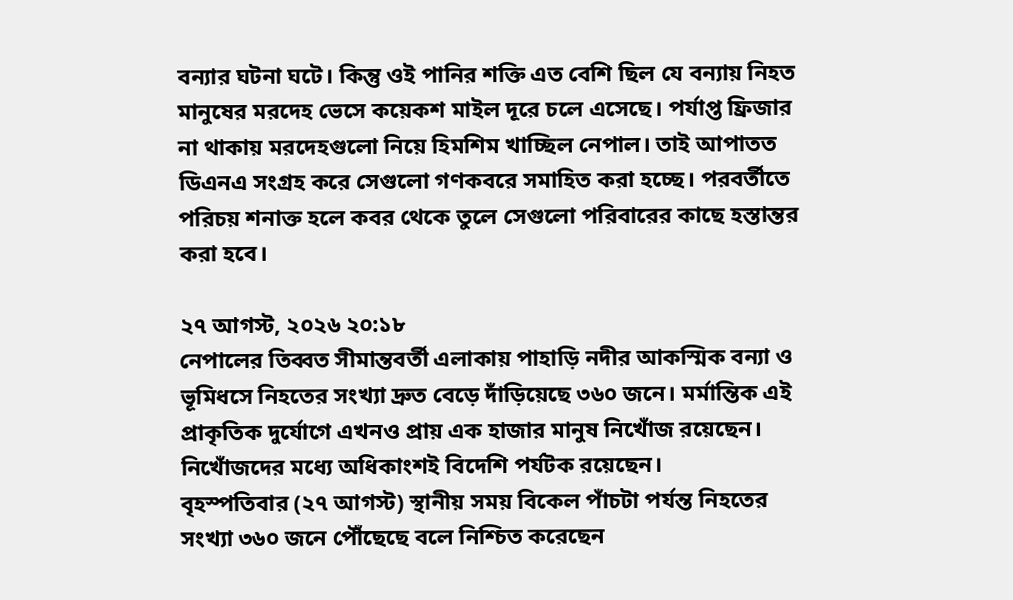বন্যার ঘটনা ঘটে। কিন্তু ওই পানির শক্তি এত বেশি ছিল যে বন্যায় নিহত মানুষের মরদেহ ভেসে কয়েকশ মাইল দূরে চলে এসেছে। পর্যাপ্ত ফ্রিজার না থাকায় মরদেহগুলো নিয়ে হিমশিম খাচ্ছিল নেপাল। তাই আপাতত ডিএনএ সংগ্রহ করে সেগুলো গণকবরে সমাহিত করা হচ্ছে। পরবর্তীতে পরিচয় শনাক্ত হলে কবর থেকে তুলে সেগুলো পরিবারের কাছে হস্তান্তর করা হবে।

২৭ আগস্ট, ২০২৬ ২০:১৮
নেপালের তিব্বত সীমান্তবর্তী এলাকায় পাহাড়ি নদীর আকস্মিক বন্যা ও ভূমিধসে নিহতের সংখ্যা দ্রুত বেড়ে দাঁড়িয়েছে ৩৬০ জনে। মর্মান্তিক এই প্রাকৃতিক দুর্যোগে এখনও প্রায় এক হাজার মানুষ নিখোঁজ রয়েছেন। নিখোঁজদের মধ্যে অধিকাংশই বিদেশি পর্যটক রয়েছেন।
বৃহস্পতিবার (২৭ আগস্ট) স্থানীয় সময় বিকেল পাঁচটা পর্যন্ত নিহতের সংখ্যা ৩৬০ জনে পৌঁছেছে বলে নিশ্চিত করেছেন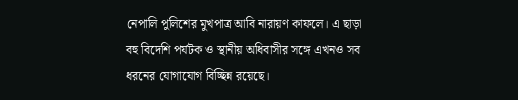নেপালি পুলিশের মুখপাত্র আবি নারায়ণ কাফলে। এ ছাড়া বহু বিদেশি পর্যটক ও স্থানীয় অধিবাসীর সঙ্গে এখনও সব ধরনের যোগাযোগ বিচ্ছিন্ন রয়েছে।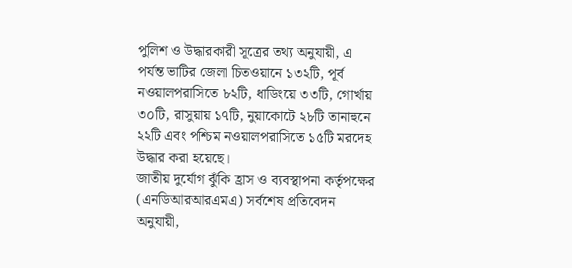পুলিশ ও উদ্ধারকারী সূত্রের তথ্য অনুযায়ী, এ পর্যন্ত ভাটির জেলা চিতওয়ানে ১৩২টি, পূর্ব নওয়ালপরাসিতে ৮২টি, ধাডিংয়ে ৩৩টি, গোর্খায় ৩০টি, রাসুয়ায় ১৭টি, নুয়াকোটে ২৮টি তানাহুনে ২২টি এবং পশ্চিম নওয়ালপরাসিতে ১৫টি মরদেহ উদ্ধার করা হয়েছে।
জাতীয় দুর্যোগ ঝুঁকি হ্রাস ও ব্যবস্থাপনা কর্তৃপক্ষের (এনডিআরআরএমএ) সর্বশেষ প্রতিবেদন অনুযায়ী,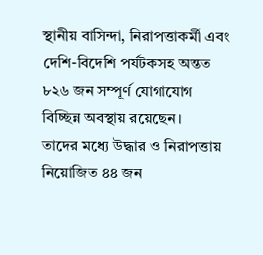স্থানীয় বাসিন্দা, নিরাপত্তাকর্মী এবং দেশি-বিদেশি পর্যটকসহ অন্তত ৮২৬ জন সম্পূর্ণ যোগাযোগ বিচ্ছিন্ন অবস্থায় রয়েছেন।
তাদের মধ্যে উদ্ধার ও নিরাপত্তায় নিয়োজিত ৪৪ জন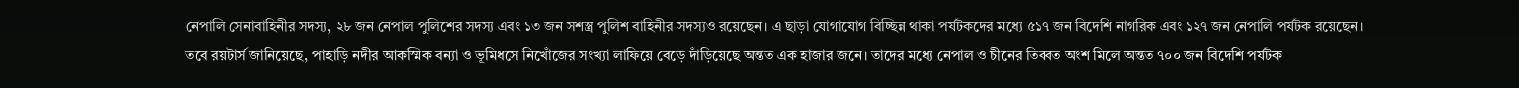নেপালি সেনাবাহিনীর সদস্য, ২৮ জন নেপাল পুলিশের সদস্য এবং ১৩ জন সশস্ত্র পুলিশ বাহিনীর সদস্যও রয়েছেন। এ ছাড়া যোগাযোগ বিচ্ছিন্ন থাকা পর্যটকদের মধ্যে ৫১৭ জন বিদেশি নাগরিক এবং ১২৭ জন নেপালি পর্যটক রয়েছেন।
তবে রয়টার্স জানিয়েছে, পাহাড়ি নদীর আকস্মিক বন্যা ও ভূমিধসে নিখোঁজের সংখ্যা লাফিয়ে বেড়ে দাঁড়িয়েছে অন্তত এক হাজার জনে। তাদের মধ্যে নেপাল ও চীনের তিব্বত অংশ মিলে অন্তত ৭০০ জন বিদেশি পর্যটক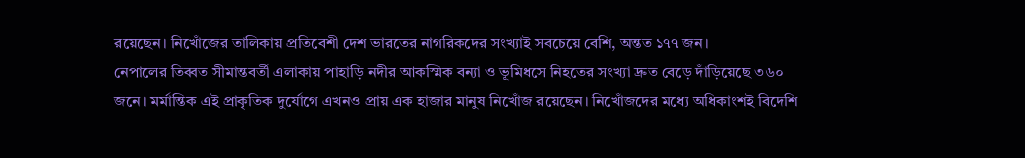রয়েছেন। নিখোঁজের তালিকায় প্রতিবেশী দেশ ভারতের নাগরিকদের সংখ্যাই সবচেয়ে বেশি, অন্তত ১৭৭ জন।
নেপালের তিব্বত সীমান্তবর্তী এলাকায় পাহাড়ি নদীর আকস্মিক বন্যা ও ভূমিধসে নিহতের সংখ্যা দ্রুত বেড়ে দাঁড়িয়েছে ৩৬০ জনে। মর্মান্তিক এই প্রাকৃতিক দুর্যোগে এখনও প্রায় এক হাজার মানুষ নিখোঁজ রয়েছেন। নিখোঁজদের মধ্যে অধিকাংশই বিদেশি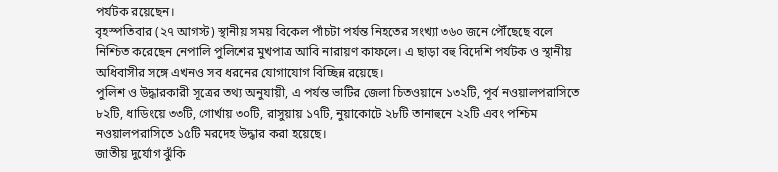পর্যটক রয়েছেন।
বৃহস্পতিবার (২৭ আগস্ট) স্থানীয় সময় বিকেল পাঁচটা পর্যন্ত নিহতের সংখ্যা ৩৬০ জনে পৌঁছেছে বলে নিশ্চিত করেছেন নেপালি পুলিশের মুখপাত্র আবি নারায়ণ কাফলে। এ ছাড়া বহু বিদেশি পর্যটক ও স্থানীয় অধিবাসীর সঙ্গে এখনও সব ধরনের যোগাযোগ বিচ্ছিন্ন রয়েছে।
পুলিশ ও উদ্ধারকারী সূত্রের তথ্য অনুযায়ী, এ পর্যন্ত ভাটির জেলা চিতওয়ানে ১৩২টি, পূর্ব নওয়ালপরাসিতে ৮২টি, ধাডিংয়ে ৩৩টি, গোর্খায় ৩০টি, রাসুয়ায় ১৭টি, নুয়াকোটে ২৮টি তানাহুনে ২২টি এবং পশ্চিম নওয়ালপরাসিতে ১৫টি মরদেহ উদ্ধার করা হয়েছে।
জাতীয় দুর্যোগ ঝুঁকি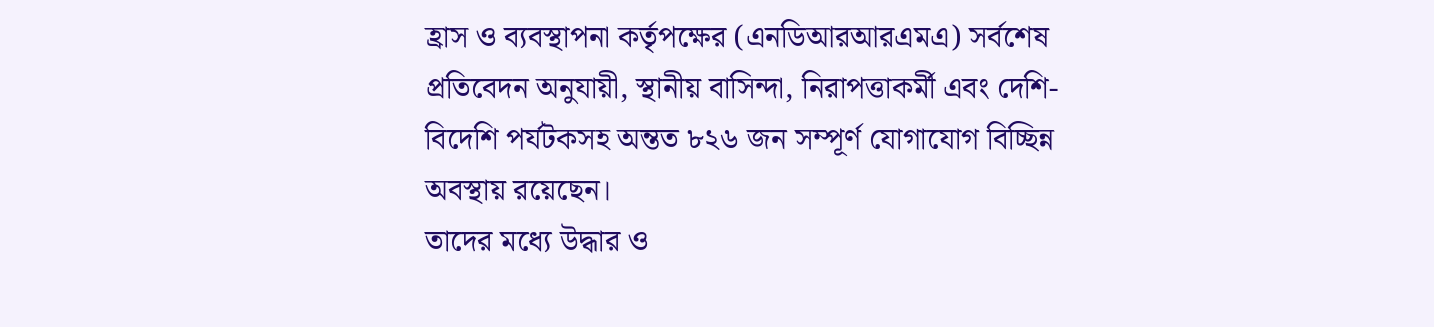হ্রাস ও ব্যবস্থাপনা কর্তৃপক্ষের (এনডিআরআরএমএ) সর্বশেষ প্রতিবেদন অনুযায়ী, স্থানীয় বাসিন্দা, নিরাপত্তাকর্মী এবং দেশি-বিদেশি পর্যটকসহ অন্তত ৮২৬ জন সম্পূর্ণ যোগাযোগ বিচ্ছিন্ন অবস্থায় রয়েছেন।
তাদের মধ্যে উদ্ধার ও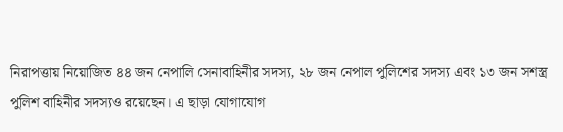নিরাপত্তায় নিয়োজিত ৪৪ জন নেপালি সেনাবাহিনীর সদস্য, ২৮ জন নেপাল পুলিশের সদস্য এবং ১৩ জন সশস্ত্র পুলিশ বাহিনীর সদস্যও রয়েছেন। এ ছাড়া যোগাযোগ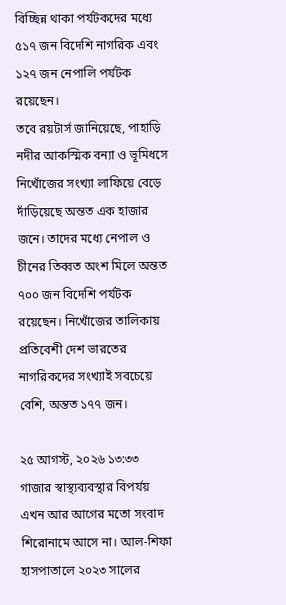বিচ্ছিন্ন থাকা পর্যটকদের মধ্যে ৫১৭ জন বিদেশি নাগরিক এবং ১২৭ জন নেপালি পর্যটক রয়েছেন।
তবে রয়টার্স জানিয়েছে, পাহাড়ি নদীর আকস্মিক বন্যা ও ভূমিধসে নিখোঁজের সংখ্যা লাফিয়ে বেড়ে দাঁড়িয়েছে অন্তত এক হাজার জনে। তাদের মধ্যে নেপাল ও চীনের তিব্বত অংশ মিলে অন্তত ৭০০ জন বিদেশি পর্যটক রয়েছেন। নিখোঁজের তালিকায় প্রতিবেশী দেশ ভারতের নাগরিকদের সংখ্যাই সবচেয়ে বেশি, অন্তত ১৭৭ জন।

২৫ আগস্ট, ২০২৬ ১৩:৩৩
গাজার স্বাস্থ্যব্যবস্থার বিপর্যয় এখন আর আগের মতো সংবাদ শিরোনামে আসে না। আল-শিফা হাসপাতালে ২০২৩ সালের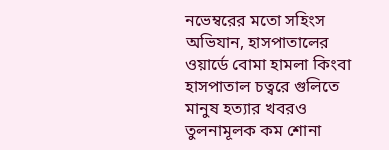নভেম্বরের মতো সহিংস অভিযান, হাসপাতালের ওয়ার্ডে বোমা হামলা কিংবা হাসপাতাল চত্বরে গুলিতে মানুষ হত্যার খবরও তুলনামূলক কম শোনা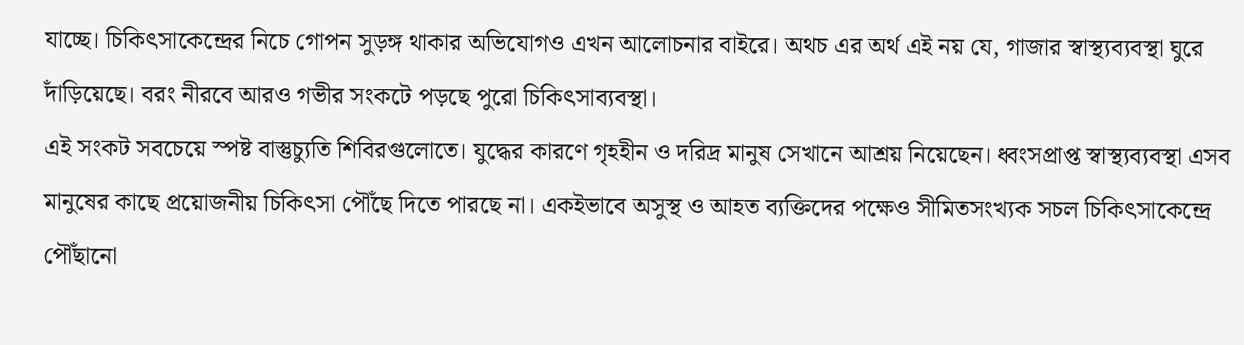যাচ্ছে। চিকিৎসাকেন্দ্রের নিচে গোপন সুড়ঙ্গ থাকার অভিযোগও এখন আলোচনার বাইরে। অথচ এর অর্থ এই নয় যে, গাজার স্বাস্থ্যব্যবস্থা ঘুরে দাঁড়িয়েছে। বরং নীরবে আরও গভীর সংকটে পড়ছে পুরো চিকিৎসাব্যবস্থা।
এই সংকট সবচেয়ে স্পষ্ট বাস্তুচ্যুতি শিবিরগুলোতে। যুদ্ধের কারণে গৃহহীন ও দরিদ্র মানুষ সেখানে আশ্রয় নিয়েছেন। ধ্বংসপ্রাপ্ত স্বাস্থ্যব্যবস্থা এসব মানুষের কাছে প্রয়োজনীয় চিকিৎসা পৌঁছে দিতে পারছে না। একইভাবে অসুস্থ ও আহত ব্যক্তিদের পক্ষেও সীমিতসংখ্যক সচল চিকিৎসাকেন্দ্রে পৌঁছানো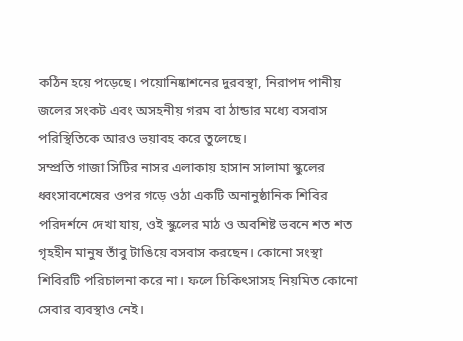কঠিন হয়ে পড়েছে। পয়োনিষ্কাশনের দুরবস্থা, নিরাপদ পানীয় জলের সংকট এবং অসহনীয় গরম বা ঠান্ডার মধ্যে বসবাস পরিস্থিতিকে আরও ভয়াবহ করে তুলেছে।
সম্প্রতি গাজা সিটির নাসর এলাকায় হাসান সালামা স্কুলের ধ্বংসাবশেষের ওপর গড়ে ওঠা একটি অনানুষ্ঠানিক শিবির পরিদর্শনে দেখা যায়, ওই স্কুলের মাঠ ও অবশিষ্ট ভবনে শত শত গৃহহীন মানুষ তাঁবু টাঙিয়ে বসবাস করছেন। কোনো সংস্থা শিবিরটি পরিচালনা করে না। ফলে চিকিৎসাসহ নিয়মিত কোনো সেবার ব্যবস্থাও নেই।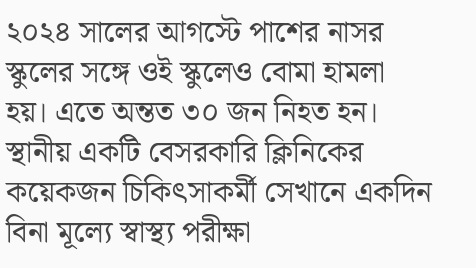২০২৪ সালের আগস্টে পাশের নাসর স্কুলের সঙ্গে ওই স্কুলেও বোমা হামলা হয়। এতে অন্তত ৩০ জন নিহত হন।
স্থানীয় একটি বেসরকারি ক্লিনিকের কয়েকজন চিকিৎসাকর্মী সেখানে একদিন বিনা মূল্যে স্বাস্থ্য পরীক্ষা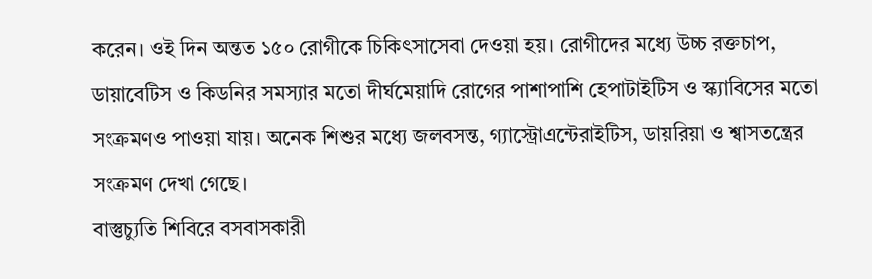করেন। ওই দিন অন্তত ১৫০ রোগীকে চিকিৎসাসেবা দেওয়া হয়। রোগীদের মধ্যে উচ্চ রক্তচাপ, ডায়াবেটিস ও কিডনির সমস্যার মতো দীর্ঘমেয়াদি রোগের পাশাপাশি হেপাটাইটিস ও স্ক্যাবিসের মতো সংক্রমণও পাওয়া যায়। অনেক শিশুর মধ্যে জলবসন্ত, গ্যাস্ট্রোএন্টেরাইটিস, ডায়রিয়া ও শ্বাসতন্ত্রের সংক্রমণ দেখা গেছে।
বাস্তুচ্যুতি শিবিরে বসবাসকারী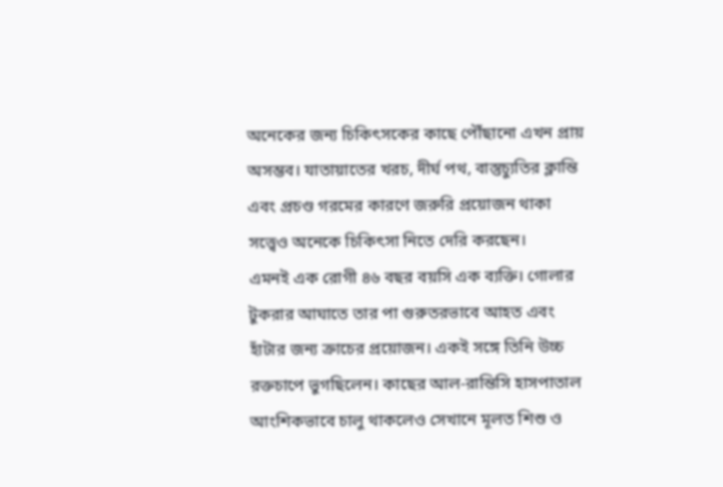অনেকের জন্য চিকিৎসকের কাছে পৌঁছানো এখন প্রায় অসম্ভব। যাতায়াতের খরচ, দীর্ঘ পথ, বাস্তুচ্যুতির ক্লান্তি এবং প্রচণ্ড গরমের কারণে জরুরি প্রয়োজন থাকা সত্ত্বেও অনেকে চিকিৎসা নিতে দেরি করছেন।
এমনই এক রোগী ৪৬ বছর বয়সি এক ব্যক্তি। গোলার টুকরার আঘাতে তার পা গুরুতরভাবে আহত এবং হাঁটার জন্য ক্রাচের প্রয়োজন। একই সঙ্গে তিনি উচ্চ রক্তচাপে ভুগছিলেন। কাছের আল-রান্তিসি হাসপাতাল আংশিকভাবে চালু থাকলেও সেখানে মূলত শিশু ও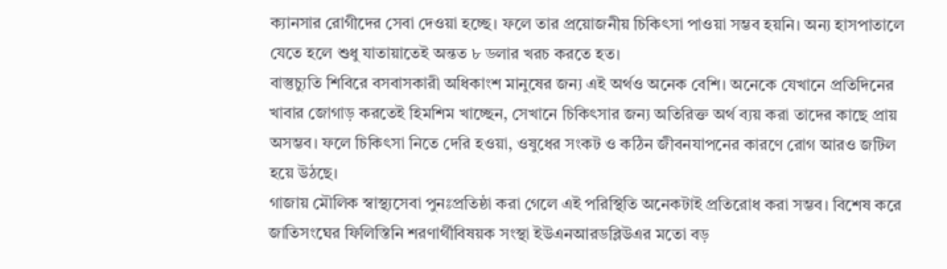ক্যানসার রোগীদের সেবা দেওয়া হচ্ছে। ফলে তার প্রয়োজনীয় চিকিৎসা পাওয়া সম্ভব হয়নি। অন্য হাসপাতালে যেতে হলে শুধু যাতায়াতেই অন্তত ৮ ডলার খরচ করতে হত।
বাস্তুচ্যুতি শিবিরে বসবাসকারী অধিকাংশ মানুষের জন্য এই অর্থও অনেক বেশি। অনেকে যেখানে প্রতিদিনের খাবার জোগাড় করতেই হিমশিম খাচ্ছেন, সেখানে চিকিৎসার জন্য অতিরিক্ত অর্থ ব্যয় করা তাদের কাছে প্রায় অসম্ভব। ফলে চিকিৎসা নিতে দেরি হওয়া, ওষুধের সংকট ও কঠিন জীবনযাপনের কারণে রোগ আরও জটিল হয়ে উঠছে।
গাজায় মৌলিক স্বাস্থ্যসেবা পুনঃপ্রতিষ্ঠা করা গেলে এই পরিস্থিতি অনেকটাই প্রতিরোধ করা সম্ভব। বিশেষ করে জাতিসংঘের ফিলিস্তিনি শরণার্থীবিষয়ক সংস্থা ইউএনআরডব্লিউএর মতো বড়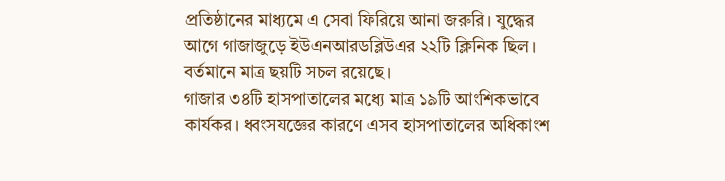প্রতিষ্ঠানের মাধ্যমে এ সেবা ফিরিয়ে আনা জরুরি। যুদ্ধের আগে গাজাজুড়ে ইউএনআরডব্লিউএর ২২টি ক্লিনিক ছিল। বর্তমানে মাত্র ছয়টি সচল রয়েছে।
গাজার ৩৪টি হাসপাতালের মধ্যে মাত্র ১৯টি আংশিকভাবে কার্যকর। ধ্বংসযজ্ঞের কারণে এসব হাসপাতালের অধিকাংশ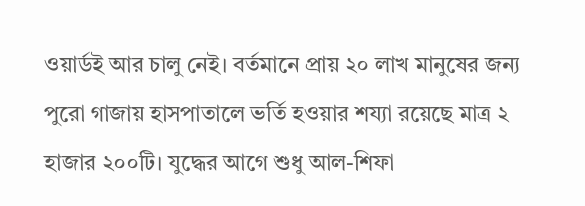ওয়ার্ডই আর চালু নেই। বর্তমানে প্রায় ২০ লাখ মানুষের জন্য পুরো গাজায় হাসপাতালে ভর্তি হওয়ার শয্যা রয়েছে মাত্র ২ হাজার ২০০টি। যুদ্ধের আগে শুধু আল-শিফা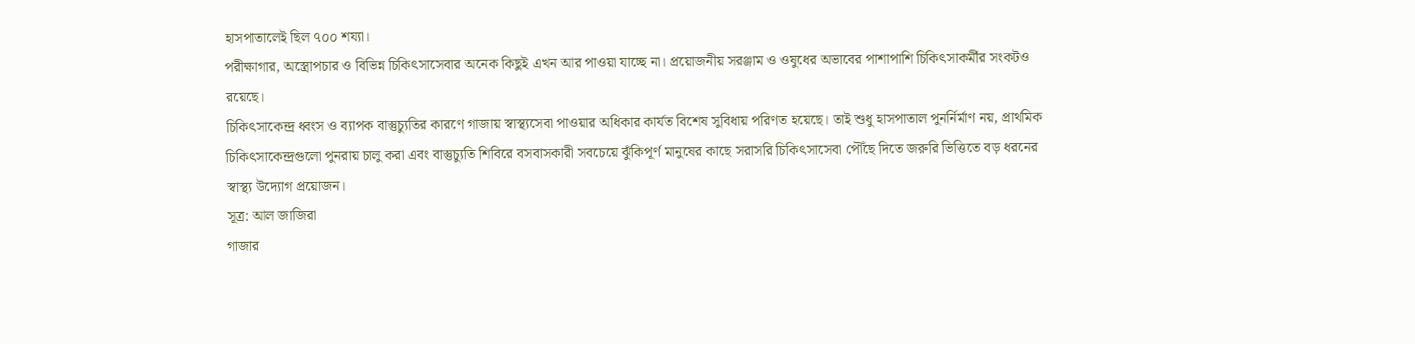হাসপাতালেই ছিল ৭০০ শয্যা।
পরীক্ষাগার, অস্ত্রোপচার ও বিভিন্ন চিকিৎসাসেবার অনেক কিছুই এখন আর পাওয়া যাচ্ছে না। প্রয়োজনীয় সরঞ্জাম ও ওষুধের অভাবের পাশাপাশি চিকিৎসাকর্মীর সংকটও রয়েছে।
চিকিৎসাকেন্দ্র ধ্বংস ও ব্যাপক বাস্তুচ্যুতির কারণে গাজায় স্বাস্থ্যসেবা পাওয়ার অধিকার কার্যত বিশেষ সুবিধায় পরিণত হয়েছে। তাই শুধু হাসপাতাল পুনর্নির্মাণ নয়, প্রাথমিক চিকিৎসাকেন্দ্রগুলো পুনরায় চালু করা এবং বাস্তুচ্যুতি শিবিরে বসবাসকারী সবচেয়ে ঝুঁকিপূর্ণ মানুষের কাছে সরাসরি চিকিৎসাসেবা পৌঁছে দিতে জরুরি ভিত্তিতে বড় ধরনের স্বাস্থ্য উদ্যোগ প্রয়োজন।
সূত্র: আল জাজিরা
গাজার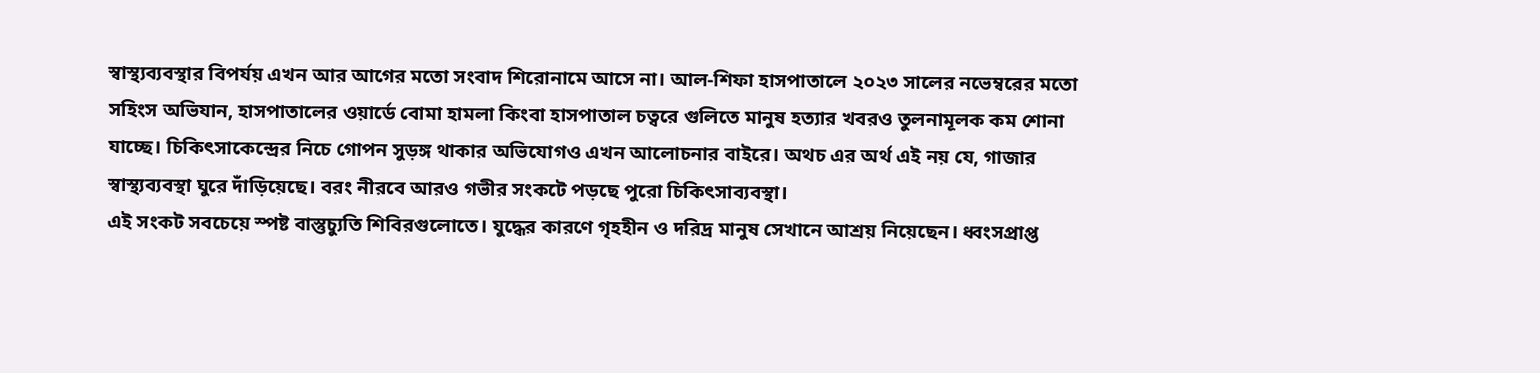স্বাস্থ্যব্যবস্থার বিপর্যয় এখন আর আগের মতো সংবাদ শিরোনামে আসে না। আল-শিফা হাসপাতালে ২০২৩ সালের নভেম্বরের মতো সহিংস অভিযান, হাসপাতালের ওয়ার্ডে বোমা হামলা কিংবা হাসপাতাল চত্বরে গুলিতে মানুষ হত্যার খবরও তুলনামূলক কম শোনা যাচ্ছে। চিকিৎসাকেন্দ্রের নিচে গোপন সুড়ঙ্গ থাকার অভিযোগও এখন আলোচনার বাইরে। অথচ এর অর্থ এই নয় যে, গাজার স্বাস্থ্যব্যবস্থা ঘুরে দাঁড়িয়েছে। বরং নীরবে আরও গভীর সংকটে পড়ছে পুরো চিকিৎসাব্যবস্থা।
এই সংকট সবচেয়ে স্পষ্ট বাস্তুচ্যুতি শিবিরগুলোতে। যুদ্ধের কারণে গৃহহীন ও দরিদ্র মানুষ সেখানে আশ্রয় নিয়েছেন। ধ্বংসপ্রাপ্ত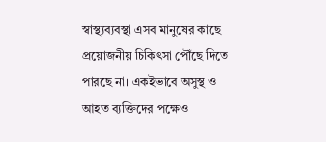স্বাস্থ্যব্যবস্থা এসব মানুষের কাছে প্রয়োজনীয় চিকিৎসা পৌঁছে দিতে পারছে না। একইভাবে অসুস্থ ও আহত ব্যক্তিদের পক্ষেও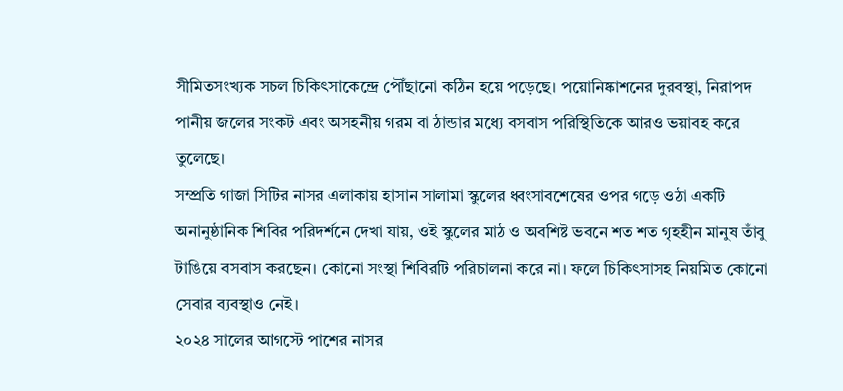সীমিতসংখ্যক সচল চিকিৎসাকেন্দ্রে পৌঁছানো কঠিন হয়ে পড়েছে। পয়োনিষ্কাশনের দুরবস্থা, নিরাপদ পানীয় জলের সংকট এবং অসহনীয় গরম বা ঠান্ডার মধ্যে বসবাস পরিস্থিতিকে আরও ভয়াবহ করে তুলেছে।
সম্প্রতি গাজা সিটির নাসর এলাকায় হাসান সালামা স্কুলের ধ্বংসাবশেষের ওপর গড়ে ওঠা একটি অনানুষ্ঠানিক শিবির পরিদর্শনে দেখা যায়, ওই স্কুলের মাঠ ও অবশিষ্ট ভবনে শত শত গৃহহীন মানুষ তাঁবু টাঙিয়ে বসবাস করছেন। কোনো সংস্থা শিবিরটি পরিচালনা করে না। ফলে চিকিৎসাসহ নিয়মিত কোনো সেবার ব্যবস্থাও নেই।
২০২৪ সালের আগস্টে পাশের নাসর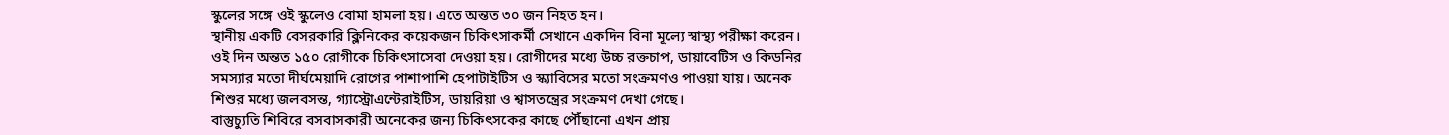স্কুলের সঙ্গে ওই স্কুলেও বোমা হামলা হয়। এতে অন্তত ৩০ জন নিহত হন।
স্থানীয় একটি বেসরকারি ক্লিনিকের কয়েকজন চিকিৎসাকর্মী সেখানে একদিন বিনা মূল্যে স্বাস্থ্য পরীক্ষা করেন। ওই দিন অন্তত ১৫০ রোগীকে চিকিৎসাসেবা দেওয়া হয়। রোগীদের মধ্যে উচ্চ রক্তচাপ, ডায়াবেটিস ও কিডনির সমস্যার মতো দীর্ঘমেয়াদি রোগের পাশাপাশি হেপাটাইটিস ও স্ক্যাবিসের মতো সংক্রমণও পাওয়া যায়। অনেক শিশুর মধ্যে জলবসন্ত, গ্যাস্ট্রোএন্টেরাইটিস, ডায়রিয়া ও শ্বাসতন্ত্রের সংক্রমণ দেখা গেছে।
বাস্তুচ্যুতি শিবিরে বসবাসকারী অনেকের জন্য চিকিৎসকের কাছে পৌঁছানো এখন প্রায়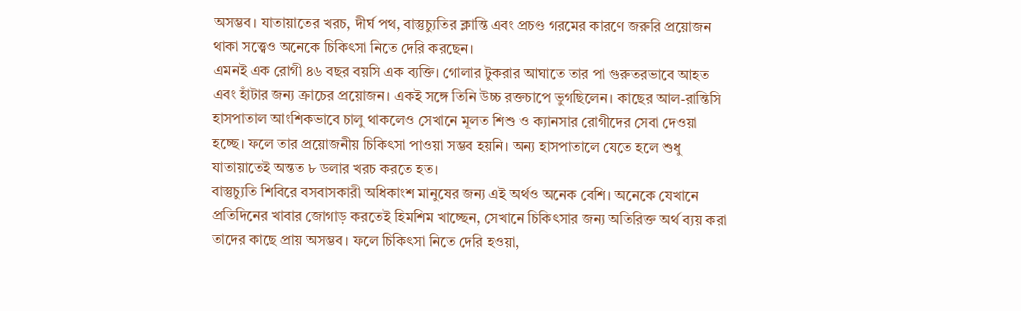অসম্ভব। যাতায়াতের খরচ, দীর্ঘ পথ, বাস্তুচ্যুতির ক্লান্তি এবং প্রচণ্ড গরমের কারণে জরুরি প্রয়োজন থাকা সত্ত্বেও অনেকে চিকিৎসা নিতে দেরি করছেন।
এমনই এক রোগী ৪৬ বছর বয়সি এক ব্যক্তি। গোলার টুকরার আঘাতে তার পা গুরুতরভাবে আহত এবং হাঁটার জন্য ক্রাচের প্রয়োজন। একই সঙ্গে তিনি উচ্চ রক্তচাপে ভুগছিলেন। কাছের আল-রান্তিসি হাসপাতাল আংশিকভাবে চালু থাকলেও সেখানে মূলত শিশু ও ক্যানসার রোগীদের সেবা দেওয়া হচ্ছে। ফলে তার প্রয়োজনীয় চিকিৎসা পাওয়া সম্ভব হয়নি। অন্য হাসপাতালে যেতে হলে শুধু যাতায়াতেই অন্তত ৮ ডলার খরচ করতে হত।
বাস্তুচ্যুতি শিবিরে বসবাসকারী অধিকাংশ মানুষের জন্য এই অর্থও অনেক বেশি। অনেকে যেখানে প্রতিদিনের খাবার জোগাড় করতেই হিমশিম খাচ্ছেন, সেখানে চিকিৎসার জন্য অতিরিক্ত অর্থ ব্যয় করা তাদের কাছে প্রায় অসম্ভব। ফলে চিকিৎসা নিতে দেরি হওয়া,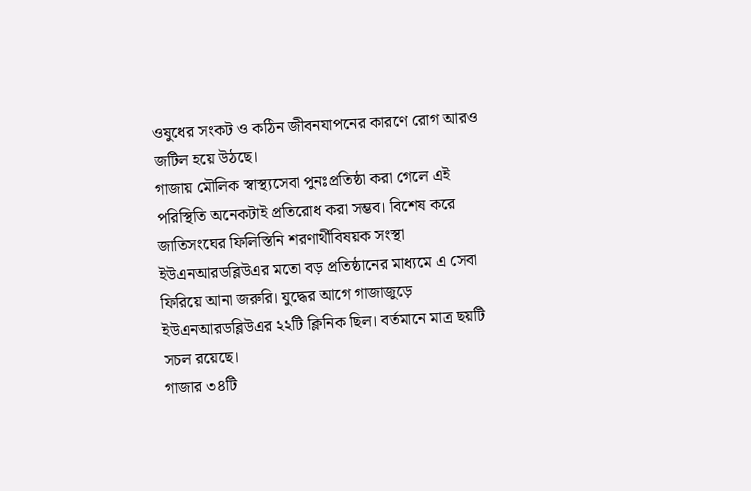ওষুধের সংকট ও কঠিন জীবনযাপনের কারণে রোগ আরও জটিল হয়ে উঠছে।
গাজায় মৌলিক স্বাস্থ্যসেবা পুনঃপ্রতিষ্ঠা করা গেলে এই পরিস্থিতি অনেকটাই প্রতিরোধ করা সম্ভব। বিশেষ করে জাতিসংঘের ফিলিস্তিনি শরণার্থীবিষয়ক সংস্থা ইউএনআরডব্লিউএর মতো বড় প্রতিষ্ঠানের মাধ্যমে এ সেবা ফিরিয়ে আনা জরুরি। যুদ্ধের আগে গাজাজুড়ে ইউএনআরডব্লিউএর ২২টি ক্লিনিক ছিল। বর্তমানে মাত্র ছয়টি সচল রয়েছে।
গাজার ৩৪টি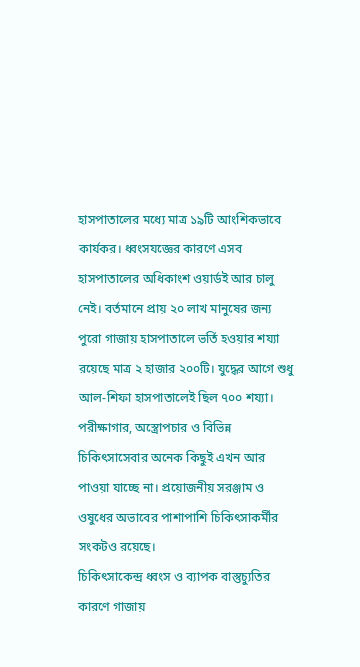হাসপাতালের মধ্যে মাত্র ১৯টি আংশিকভাবে কার্যকর। ধ্বংসযজ্ঞের কারণে এসব হাসপাতালের অধিকাংশ ওয়ার্ডই আর চালু নেই। বর্তমানে প্রায় ২০ লাখ মানুষের জন্য পুরো গাজায় হাসপাতালে ভর্তি হওয়ার শয্যা রয়েছে মাত্র ২ হাজার ২০০টি। যুদ্ধের আগে শুধু আল-শিফা হাসপাতালেই ছিল ৭০০ শয্যা।
পরীক্ষাগার, অস্ত্রোপচার ও বিভিন্ন চিকিৎসাসেবার অনেক কিছুই এখন আর পাওয়া যাচ্ছে না। প্রয়োজনীয় সরঞ্জাম ও ওষুধের অভাবের পাশাপাশি চিকিৎসাকর্মীর সংকটও রয়েছে।
চিকিৎসাকেন্দ্র ধ্বংস ও ব্যাপক বাস্তুচ্যুতির কারণে গাজায়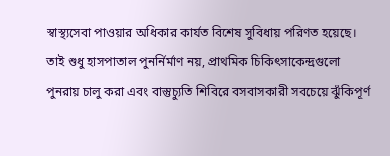স্বাস্থ্যসেবা পাওয়ার অধিকার কার্যত বিশেষ সুবিধায় পরিণত হয়েছে। তাই শুধু হাসপাতাল পুনর্নির্মাণ নয়, প্রাথমিক চিকিৎসাকেন্দ্রগুলো পুনরায় চালু করা এবং বাস্তুচ্যুতি শিবিরে বসবাসকারী সবচেয়ে ঝুঁকিপূর্ণ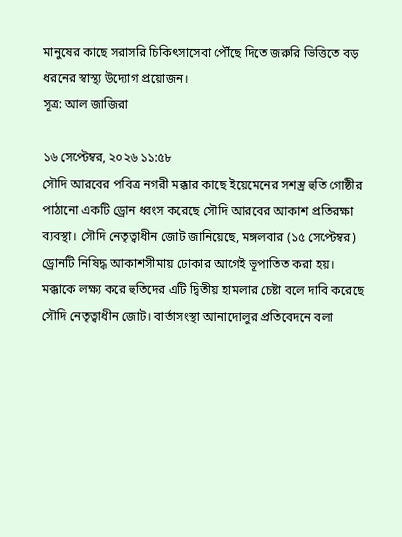মানুষের কাছে সরাসরি চিকিৎসাসেবা পৌঁছে দিতে জরুরি ভিত্তিতে বড় ধরনের স্বাস্থ্য উদ্যোগ প্রয়োজন।
সূত্র: আল জাজিরা

১৬ সেপ্টেম্বর, ২০২৬ ১১:৫৮
সৌদি আরবের পবিত্র নগরী মক্কার কাছে ইয়েমেনের সশস্ত্র হুতি গোষ্ঠীর পাঠানো একটি ড্রোন ধ্বংস করেছে সৌদি আরবের আকাশ প্রতিরক্ষা ব্যবস্থা। সৌদি নেতৃত্বাধীন জোট জানিয়েছে, মঙ্গলবার (১৫ সেপ্টেম্বর) ড্রোনটি নিষিদ্ধ আকাশসীমায় ঢোকার আগেই ভূপাতিত করা হয়।
মক্কাকে লক্ষ্য করে হুতিদের এটি দ্বিতীয় হামলার চেষ্টা বলে দাবি করেছে সৌদি নেতৃত্বাধীন জোট। বার্তাসংস্থা আনাদোলুর প্রতিবেদনে বলা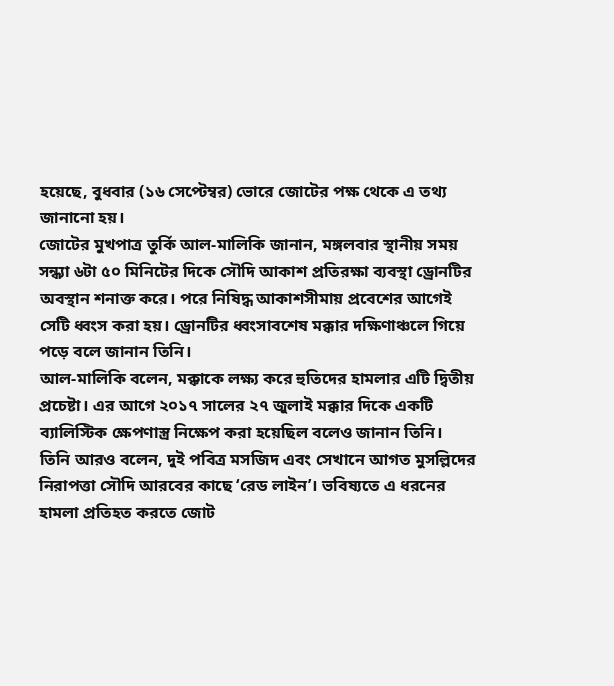হয়েছে, বুধবার (১৬ সেপ্টেম্বর) ভোরে জোটের পক্ষ থেকে এ তথ্য জানানো হয়।
জোটের মুখপাত্র তুর্কি আল-মালিকি জানান, মঙ্গলবার স্থানীয় সময় সন্ধ্যা ৬টা ৫০ মিনিটের দিকে সৌদি আকাশ প্রতিরক্ষা ব্যবস্থা ড্রোনটির অবস্থান শনাক্ত করে। পরে নিষিদ্ধ আকাশসীমায় প্রবেশের আগেই সেটি ধ্বংস করা হয়। ড্রোনটির ধ্বংসাবশেষ মক্কার দক্ষিণাঞ্চলে গিয়ে পড়ে বলে জানান তিনি।
আল-মালিকি বলেন, মক্কাকে লক্ষ্য করে হুতিদের হামলার এটি দ্বিতীয় প্রচেষ্টা। এর আগে ২০১৭ সালের ২৭ জুলাই মক্কার দিকে একটি ব্যালিস্টিক ক্ষেপণাস্ত্র নিক্ষেপ করা হয়েছিল বলেও জানান তিনি।
তিনি আরও বলেন, দুই পবিত্র মসজিদ এবং সেখানে আগত মুসল্লিদের নিরাপত্তা সৌদি আরবের কাছে ‘রেড লাইন’। ভবিষ্যতে এ ধরনের হামলা প্রতিহত করতে জোট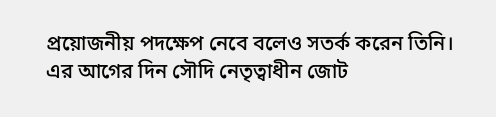প্রয়োজনীয় পদক্ষেপ নেবে বলেও সতর্ক করেন তিনি।
এর আগের দিন সৌদি নেতৃত্বাধীন জোট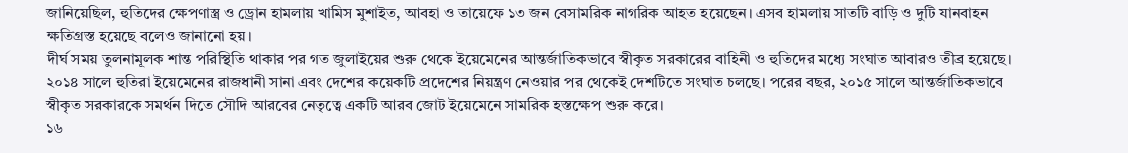জানিয়েছিল, হুতিদের ক্ষেপণাস্ত্র ও ড্রোন হামলায় খামিস মুশাইত, আবহা ও তায়েফে ১৩ জন বেসামরিক নাগরিক আহত হয়েছেন। এসব হামলায় সাতটি বাড়ি ও দুটি যানবাহন ক্ষতিগ্রস্ত হয়েছে বলেও জানানো হয়।
দীর্ঘ সময় তুলনামূলক শান্ত পরিস্থিতি থাকার পর গত জুলাইয়ের শুরু থেকে ইয়েমেনের আন্তর্জাতিকভাবে স্বীকৃত সরকারের বাহিনী ও হুতিদের মধ্যে সংঘাত আবারও তীব্র হয়েছে।
২০১৪ সালে হুতিরা ইয়েমেনের রাজধানী সানা এবং দেশের কয়েকটি প্রদেশের নিয়ন্ত্রণ নেওয়ার পর থেকেই দেশটিতে সংঘাত চলছে। পরের বছর, ২০১৫ সালে আন্তর্জাতিকভাবে স্বীকৃত সরকারকে সমর্থন দিতে সৌদি আরবের নেতৃত্বে একটি আরব জোট ইয়েমেনে সামরিক হস্তক্ষেপ শুরু করে।
১৬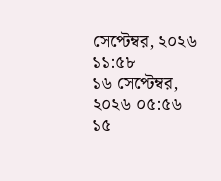সেপ্টেম্বর, ২০২৬ ১১:৫৮
১৬ সেপ্টেম্বর, ২০২৬ ০৫:৫৬
১৫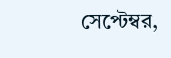সেপ্টেম্বর,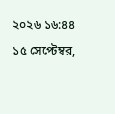২০২৬ ১৬:৪৪
১৫ সেপ্টেম্বর,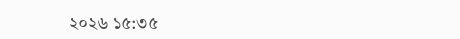২০২৬ ১৫:৩৫